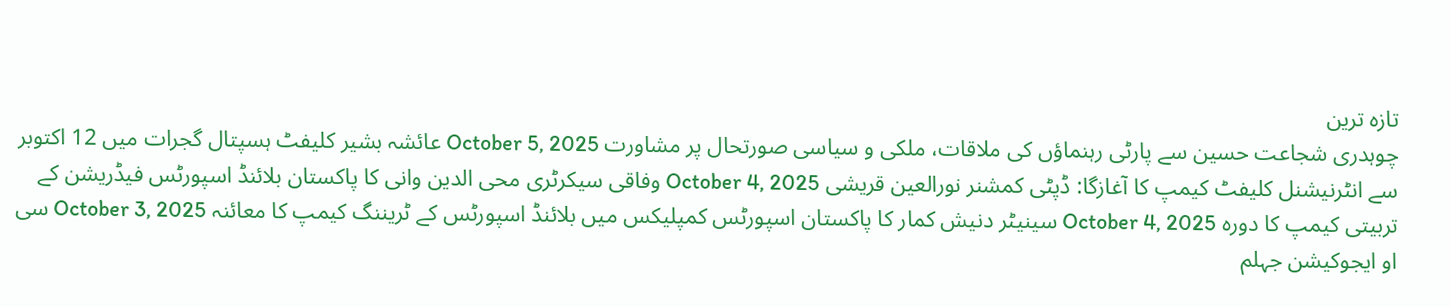تازہ ترین
چوہدری شجاعت حسین سے پارٹی رہنماؤں کی ملاقات، ملکی و سیاسی صورتحال پر مشاورت October 5, 2025 عائشہ بشیر کلیفٹ ہسپتال گجرات میں 12 اکتوبر سے انٹرنیشنل کلیفٹ کیمپ کا آغازگا: ڈپٹی کمشنر نورالعین قریشی October 4, 2025 وفاقی سیکرٹری محی الدین وانی کا پاکستان بلائنڈ اسپورٹس فیڈریشن کے تربیتی کیمپ کا دورہ October 4, 2025 سینیٹر دنیش کمار کا پاکستان اسپورٹس کمپلیکس میں بلائنڈ اسپورٹس کے ٹریننگ کیمپ کا معائنہ October 3, 2025 سی او ایجوکیشن جہلم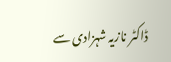ڈاکٹر نازیہ شہزادی سے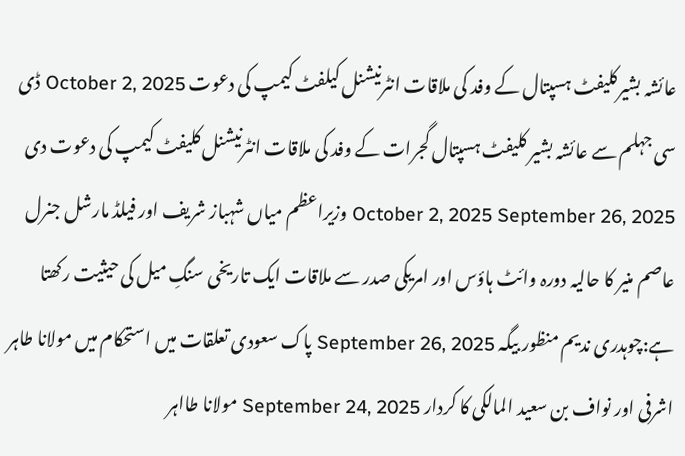عائشہ بشیرکلیفٹ ہسپتال کے وفد کی ملاقات انٹرنیشنل کیلفٹ کیمپ کی دعوت October 2, 2025 ڈی سی جہلم سے عائشہ بشیر کلیفٹ ہسپتال گجرات کے وفد کی ملاقات انٹرنیشنل کلیفٹ کیمپ کی دعوت دی October 2, 2025 September 26, 2025 وزیراعظم میاں شہباز شریف اور فیلڈ مارشل جنرل عاصم منیر کا حالیہ دورہ وائٹ ہاؤس اور امریکی صدر سے ملاقات ایک تاریخی سنگِ میل کی حیثیت رکھتا ہے:چوہدری ندیم منظور بیگہ September 26, 2025 پاک سعودی تعلقات میں استحکام میں مولانا طاہر اشرفی اور نواف بن سعید المالکی کا کردار September 24, 2025 مولانا طااہر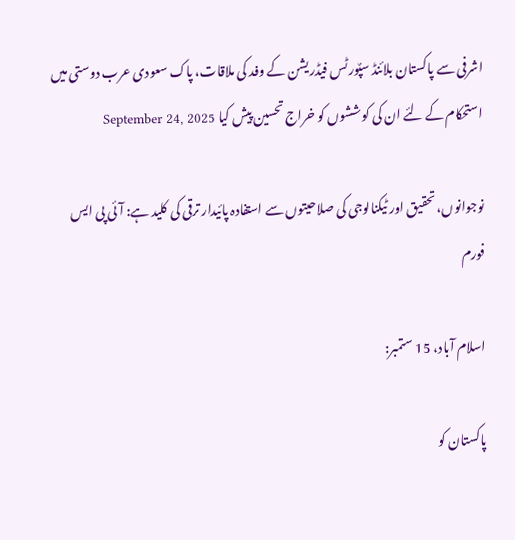اشرفی سے پاکستان بلائنڈ سپٌورٹس فیڈریشن کے وفد کی ملاقات، پاک سعودی عرب دوستی میں استحکام کے لئے ان کی کوششوں کو خراج تحسین پیش کیا September 24, 2025

نوجوانوں، تحقیق اور ٹیکنالوجی کی صلاحیتوں سے استفادہ پائیدار ترقی کی کلید ہے: آئی پی ایس فورم

اسلام آباد، 15 ستمبر:

پاکستان کو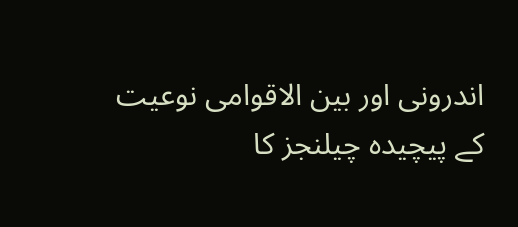اندرونی اور بین الاقوامی نوعیت کے پیچیدہ چیلنجز کا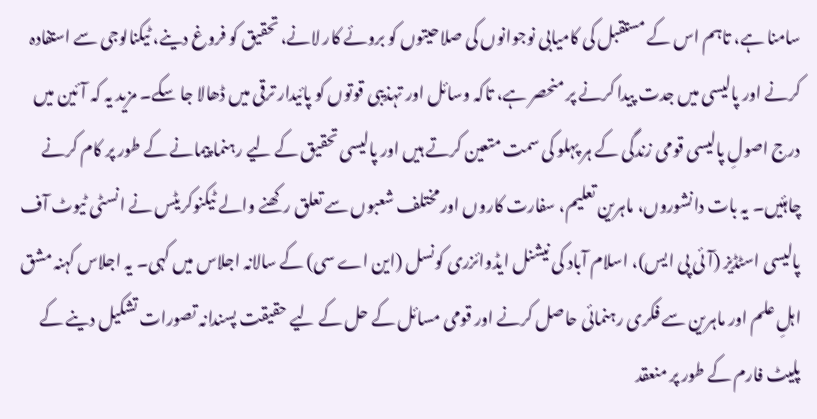سامنا ہے، تاہم اس کے مستقبل کی کامیابی نوجوانوں کی صلاحیتوں کو بروئے کار لانے، تحقیق کو فروغ دینے، ٹیکنالوجی سے استفادہ کرنے اور پالیسی میں جدت پیدا کرنے پر منحصر ہے، تاکہ وسائل اور تہذیبی قوتوں کو پائیدار ترقی میں ڈھالا جا سکے۔ مزید یہ کہ آئین میں درج اصولِ پالیسی قومی زندگی کے ہر پہلو کی سمت متعین کرتے ہیں اور پالیسی تحقیق کے لیے رہنما پیمانے کے طور پر کام کرنے چاہئیں۔ یہ بات دانشوروں، ماہرین تعلیم، سفارت کاروں اور مختلف شعبوں سے تعلق رکھنے والے ٹیکنوکریٹس نے انسٹی ٹیوٹ آف پالیسی اسٹڈیز (آئی پی ایس)، اسلام آباد کی نیشنل ایڈوائزری کونسل (این اے سی) کے سالانہ اجلاس میں کہی۔ یہ اجلاس کہنہ مشق اہلِ علم اور ماہرین سے فکری رہنمائی حاصل کرنے اور قومی مسائل کے حل کے لیے حقیقت پسندانہ تصورات تشکیل دینے کے پلیٹ فارم کے طور پر منعقد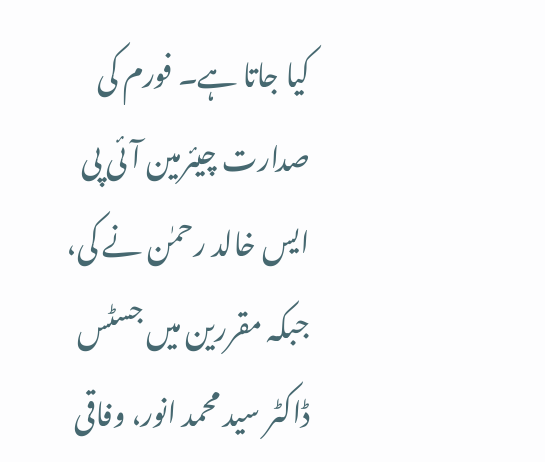کیا جاتا ہے۔ فورم کی صدارت چیئرمین آئی پی ایس خالد رحمٰن نے کی، جبکہ مقررین میں جسٹس ڈاکٹر سید محمد انور، وفاقی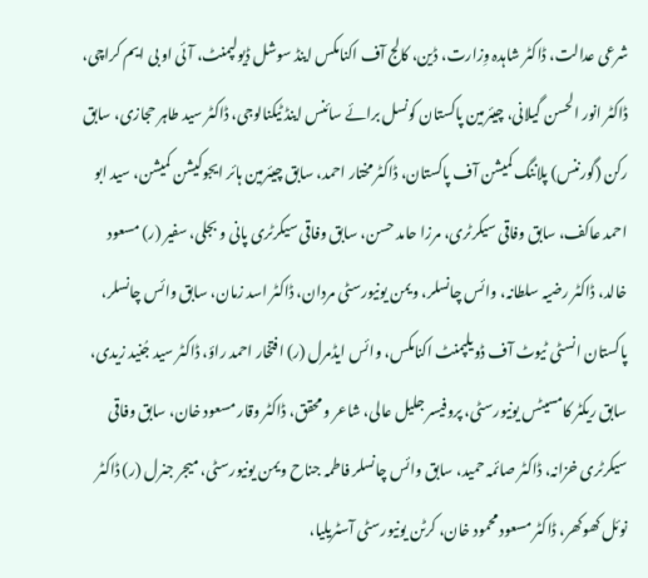شرعی عدالت، ڈاکٹر شاہدہ وِزارت، ڈین، کالج آف اکنامکس اینڈ سوشل ڈیولپمنٹ، آئی او بی ایم کراچی، ڈاکٹر انور الحسن گیلانی، چیئرمین پاکستان کونسل برائے سائنس اینڈ ٹیکنالوجی، ڈاکٹر سید طاہر حجازی، سابق رکن (گورننس) پلاننگ کمیشن آف پاکستان، ڈاکٹر مختار احمد، سابق چیئرمین ہائر ایجوکیشن کمیشن، سید ابو احمد عاکف، سابق وفاقی سیکرٹری، مرزا حامد حسن، سابق وفاقی سیکرٹری پانی و بجلی، سفیر (ر) مسعود خالد، ڈاکٹر رضیہ سلطانہ، وائس چانسلر، ویمن یونیورسٹی مردان، ڈاکٹر اسد زمان، سابق وائس چانسلر، پاکستان انسٹی ٹیوٹ آف ڈویلپمنٹ اکنامکس، وائس ایڈمرل (ر) افتخار احمد راؤ، ڈاکٹر سید جُنید زیدی، سابق ریکٹر کامسیٹس یونیورسٹی، پروفیسر جلیل عالی، شاعر و محقق، ڈاکٹر وقار مسعود خان، سابق وفاقی سیکرٹری خزانہ، ڈاکٹر صائمہ حمید، سابق وائس چانسلر فاطمہ جناح ویمن یونیورسٹی، میجر جنرل (ر) ڈاکٹر نوئل کھوکھر، ڈاکٹر مسعود محمود خان، کرٹن یونیورسٹی آسٹریلیا،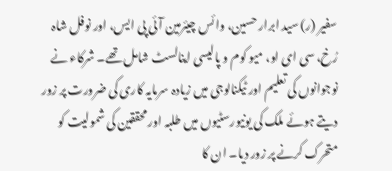سفیر (ر) سید ابرار حسین، وائس چیئرمین آئی پی ایس، اور نوفل شاہ رُخ، سی ای او، میو کوم و پالیسی اینالسٹ شامل تھے۔ شرکاء نے نوجوانوں کی تعلیم اور ٹیکنالوجی میں زیادہ سرمایہ کاری کی ضرورت پر زور دیتے ہوئے ملک کی یونیورسٹیوں میں طلبہ اور محققین کی شمولیت کو متحرک کرنے پر زور دیا۔ ان کا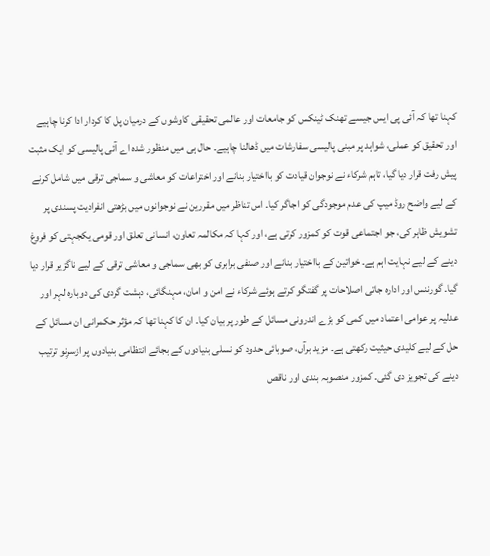کہنا تھا کہ آئی پی ایس جیسے تھنک ٹینکس کو جامعات اور عالمی تحقیقی کاوشوں کے درمیان پل کا کردار ادا کرنا چاہیے اور تحقیق کو عملی، شواہد پر مبنی پالیسی سفارشات میں ڈھالنا چاہیے۔ حال ہی میں منظور شدہ اے آئی پالیسی کو ایک مثبت پیش رفت قرار دیا گیا، تاہم شرکاء نے نوجوان قیادت کو بااختیار بنانے اور اختراعات کو معاشی و سماجی ترقی میں شامل کرنے کے لیے واضح روڈ میپ کی عدم موجودگی کو اجاگر کیا۔ اس تناظر میں مقررین نے نوجوانوں میں بڑھتی انفرادیت پسندی پر تشویش ظاہر کی، جو اجتماعی قوت کو کمزور کرتی ہے، اور کہا کہ مکالمہ تعاون، انسانی تعلق اور قومی یکجہتی کو فروغ دینے کے لیے نہایت اہم ہے۔ خواتین کے بااختیار بنانے اور صنفی برابری کو بھی سماجی و معاشی ترقی کے لیے ناگزیر قرار دیا گیا۔ گورننس اور ادارہ جاتی اصلاحات پر گفتگو کرتے ہوئے شرکاء نے امن و امان، مہنگائی، دہشت گردی کی دوبارہ لہر اور عدلیہ پر عوامی اعتماد میں کمی کو بڑے اندرونی مسائل کے طور پر بیان کیا۔ ان کا کہنا تھا کہ مؤثر حکمرانی ان مسائل کے حل کے لیے کلیدی حیثیت رکھتی ہے۔ مزید برآں، صوبائی حدود کو نسلی بنیادوں کے بجائے انتظامی بنیادوں پر ازسرِنو ترتیب دینے کی تجویز دی گئی۔ کمزور منصوبہ بندی اور ناقص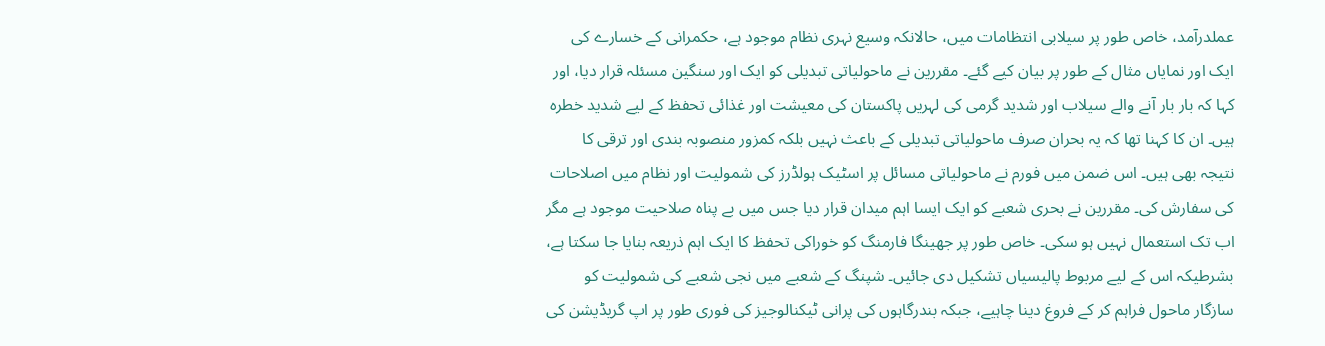عملدرآمد، خاص طور پر سیلابی انتظامات میں، حالانکہ وسیع نہری نظام موجود ہے، حکمرانی کے خسارے کی ایک اور نمایاں مثال کے طور پر بیان کیے گئے۔ مقررین نے ماحولیاتی تبدیلی کو ایک اور سنگین مسئلہ قرار دیا، اور کہا کہ بار بار آنے والے سیلاب اور شدید گرمی کی لہریں پاکستان کی معیشت اور غذائی تحفظ کے لیے شدید خطرہ ہیں۔ ان کا کہنا تھا کہ یہ بحران صرف ماحولیاتی تبدیلی کے باعث نہیں بلکہ کمزور منصوبہ بندی اور ترقی کا نتیجہ بھی ہیں۔ اس ضمن میں فورم نے ماحولیاتی مسائل پر اسٹیک ہولڈرز کی شمولیت اور نظام میں اصلاحات کی سفارش کی۔ مقررین نے بحری شعبے کو ایک ایسا اہم میدان قرار دیا جس میں بے پناہ صلاحیت موجود ہے مگر اب تک استعمال نہیں ہو سکی۔ خاص طور پر جھینگا فارمنگ کو خوراکی تحفظ کا ایک اہم ذریعہ بنایا جا سکتا ہے، بشرطیکہ اس کے لیے مربوط پالیسیاں تشکیل دی جائیں۔ شپنگ کے شعبے میں نجی شعبے کی شمولیت کو سازگار ماحول فراہم کر کے فروغ دینا چاہیے، جبکہ بندرگاہوں کی پرانی ٹیکنالوجیز کی فوری طور پر اپ گریڈیشن کی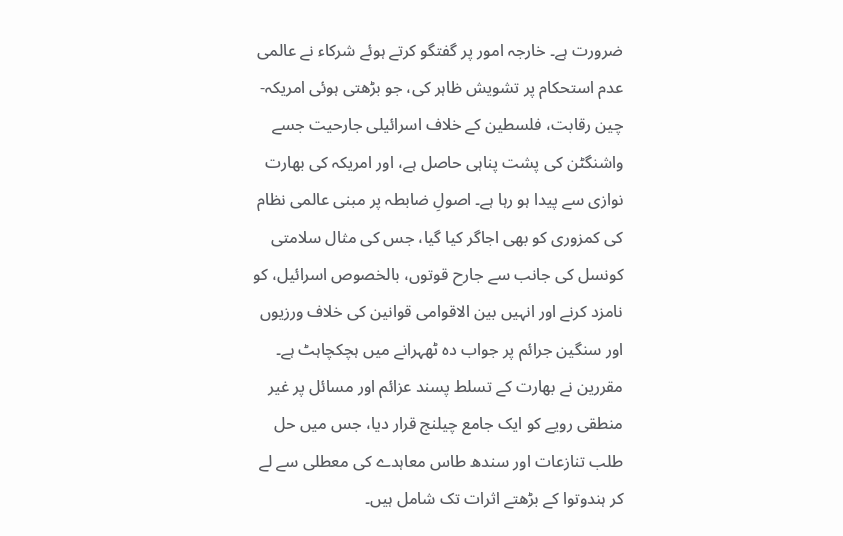ضرورت ہے۔ خارجہ امور پر گفتگو کرتے ہوئے شرکاء نے عالمی عدم استحکام پر تشویش ظاہر کی، جو بڑھتی ہوئی امریکہ-چین رقابت، فلسطین کے خلاف اسرائیلی جارحیت جسے واشنگٹن کی پشت پناہی حاصل ہے، اور امریکہ کی بھارت نوازی سے پیدا ہو رہا ہے۔ اصولِ ضابطہ پر مبنی عالمی نظام کی کمزوری کو بھی اجاگر کیا گیا، جس کی مثال سلامتی کونسل کی جانب سے جارح قوتوں، بالخصوص اسرائیل، کو نامزد کرنے اور انہیں بین الاقوامی قوانین کی خلاف ورزیوں اور سنگین جرائم پر جواب دہ ٹھہرانے میں ہچکچاہٹ ہے۔ مقررین نے بھارت کے تسلط پسند عزائم اور مسائل پر غیر منطقی رویے کو ایک جامع چیلنج قرار دیا، جس میں حل طلب تنازعات اور سندھ طاس معاہدے کی معطلی سے لے کر ہندوتوا کے بڑھتے اثرات تک شامل ہیں۔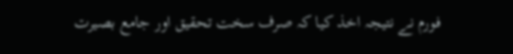فورم نے نتیجہ اخذ کیا کہ صرف سخت تحقیق اور جامع بصیرت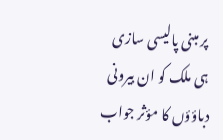پر مبنی پالیسی سازی ہی ملک کو ان بیرونی دباؤؤں کا مؤثر جواب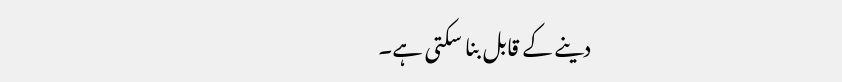دینے کے قابل بنا سکتی ہے۔